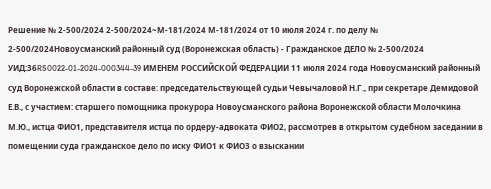Решение № 2-500/2024 2-500/2024~М-181/2024 М-181/2024 от 10 июля 2024 г. по делу № 2-500/2024Новоусманский районный суд (Воронежская область) - Гражданское ДЕЛО № 2-500/2024 УИД:36RS0022-01-2024-000344-39 ИМЕНЕМ РОССИЙСКОЙ ФЕДЕРАЦИИ 11 июля 2024 года Новоусманский районный суд Воронежской области в составе: председательствующей судьи Чевычаловой Н.Г., при секретаре Демидовой Е.В., с участием: старшего помощника прокурора Новоусманского района Воронежской области Молочкина М.Ю., истца ФИО1, представителя истца по ордеру-адвоката ФИО2, рассмотрев в открытом судебном заседании в помещении суда гражданское дело по иску ФИО1 к ФИО3 о взыскании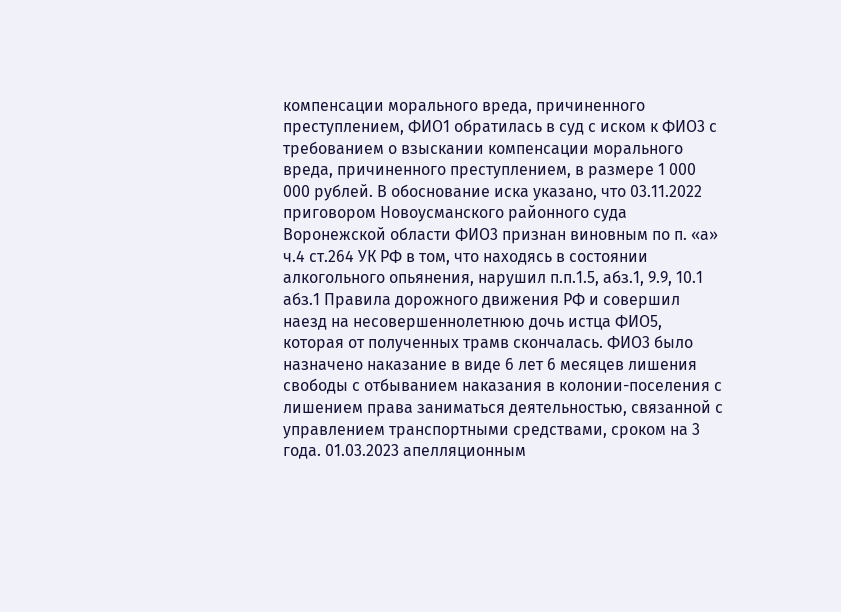компенсации морального вреда, причиненного преступлением, ФИО1 обратилась в суд с иском к ФИО3 с требованием о взыскании компенсации морального вреда, причиненного преступлением, в размере 1 000 000 рублей. В обоснование иска указано, что 03.11.2022 приговором Новоусманского районного суда Воронежской области ФИО3 признан виновным по п. «а» ч.4 ст.264 УК РФ в том, что находясь в состоянии алкогольного опьянения, нарушил п.п.1.5, абз.1, 9.9, 10.1 абз.1 Правила дорожного движения РФ и совершил наезд на несовершеннолетнюю дочь истца ФИО5, которая от полученных трамв скончалась. ФИО3 было назначено наказание в виде 6 лет 6 месяцев лишения свободы с отбыванием наказания в колонии-поселения с лишением права заниматься деятельностью, связанной с управлением транспортными средствами, сроком на 3 года. 01.03.2023 апелляционным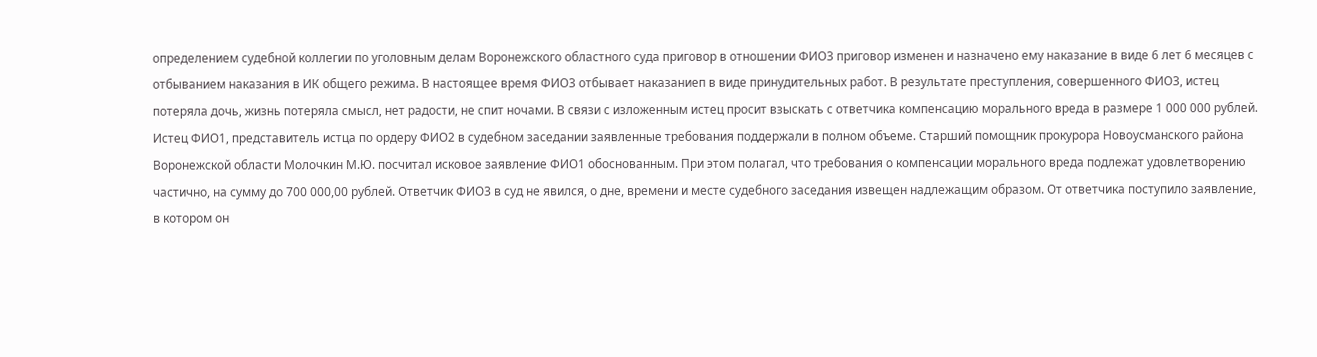определением судебной коллегии по уголовным делам Воронежского областного суда приговор в отношении ФИО3 приговор изменен и назначено ему наказание в виде 6 лет 6 месяцев с отбыванием наказания в ИК общего режима. В настоящее время ФИО3 отбывает наказаниеп в виде принудительных работ. В результате преступления, совершенного ФИО3, истец потеряла дочь, жизнь потеряла смысл, нет радости, не спит ночами. В связи с изложенным истец просит взыскать с ответчика компенсацию морального вреда в размере 1 000 000 рублей. Истец ФИО1, представитель истца по ордеру ФИО2 в судебном заседании заявленные требования поддержали в полном объеме. Старший помощник прокурора Новоусманского района Воронежской области Молочкин М.Ю. посчитал исковое заявление ФИО1 обоснованным. При этом полагал, что требования о компенсации морального вреда подлежат удовлетворению частично, на сумму до 700 000,00 рублей. Ответчик ФИО3 в суд не явился, о дне, времени и месте судебного заседания извещен надлежащим образом. От ответчика поступило заявление, в котором он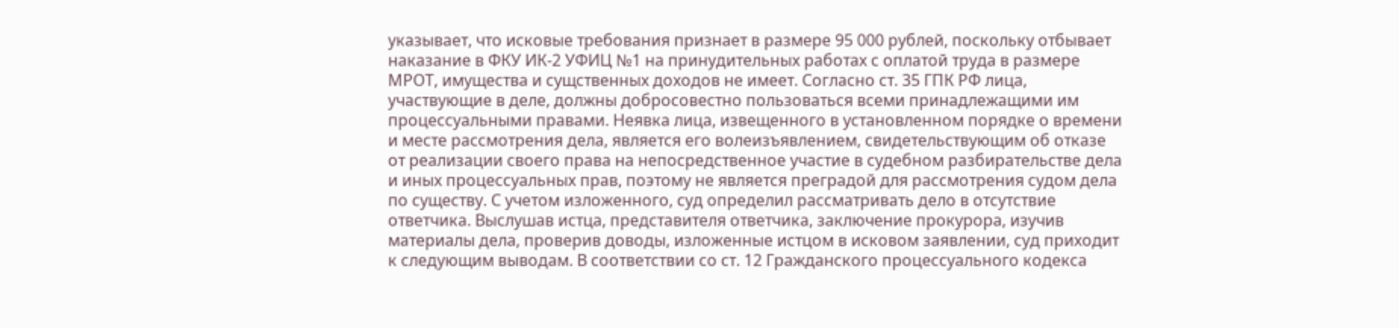указывает, что исковые требования признает в размере 95 000 рублей, поскольку отбывает наказание в ФКУ ИК-2 УФИЦ №1 на принудительных работах с оплатой труда в размере МРОТ, имущества и сущственных доходов не имеет. Согласно ст. 35 ГПК РФ лица, участвующие в деле, должны добросовестно пользоваться всеми принадлежащими им процессуальными правами. Неявка лица, извещенного в установленном порядке о времени и месте рассмотрения дела, является его волеизъявлением, свидетельствующим об отказе от реализации своего права на непосредственное участие в судебном разбирательстве дела и иных процессуальных прав, поэтому не является преградой для рассмотрения судом дела по существу. С учетом изложенного, суд определил рассматривать дело в отсутствие ответчика. Выслушав истца, представителя ответчика, заключение прокурора, изучив материалы дела, проверив доводы, изложенные истцом в исковом заявлении, суд приходит к следующим выводам. В соответствии со ст. 12 Гражданского процессуального кодекса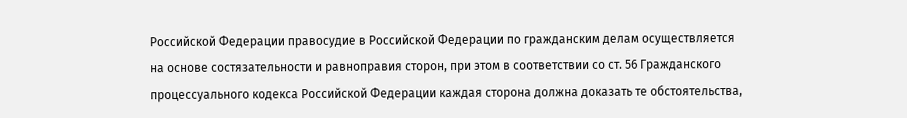Российской Федерации правосудие в Российской Федерации по гражданским делам осуществляется на основе состязательности и равноправия сторон, при этом в соответствии со ст. 56 Гражданского процессуального кодекса Российской Федерации каждая сторона должна доказать те обстоятельства,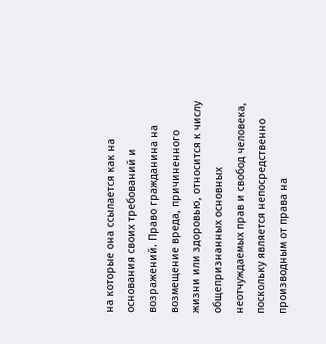на которые она ссылается как на основания своих требований и возражений. Право гражданина на возмещение вреда, причиненного жизни или здоровью, относится к числу общепризнанных основных неотчуждаемых прав и свобод человека, поскольку является непосредственно производным от права на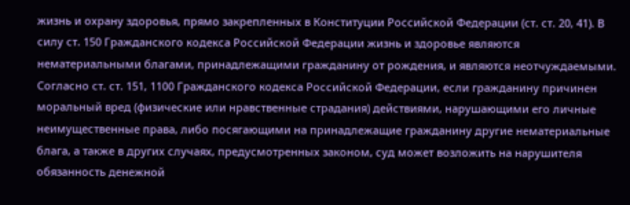жизнь и охрану здоровья, прямо закрепленных в Конституции Российской Федерации (ст. ст. 20, 41). В силу ст. 150 Гражданского кодекса Российской Федерации жизнь и здоровье являются нематериальными благами, принадлежащими гражданину от рождения, и являются неотчуждаемыми. Согласно ст. ст. 151, 1100 Гражданского кодекса Российской Федерации, если гражданину причинен моральный вред (физические или нравственные страдания) действиями, нарушающими его личные неимущественные права, либо посягающими на принадлежащие гражданину другие нематериальные блага, а также в других случаях, предусмотренных законом, суд может возложить на нарушителя обязанность денежной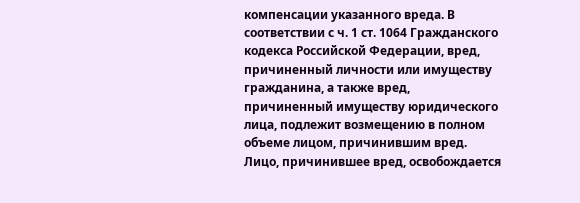компенсации указанного вреда. В соответствии с ч. 1 ст. 1064 Гражданского кодекса Российской Федерации, вред, причиненный личности или имуществу гражданина, а также вред, причиненный имуществу юридического лица, подлежит возмещению в полном объеме лицом, причинившим вред. Лицо, причинившее вред, освобождается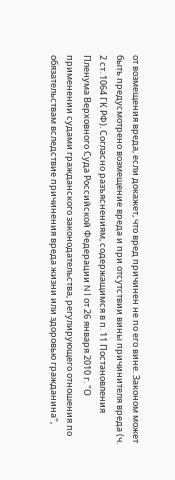от возмещения вреда, если докажет, что вред причинен не по его вине. Законом может быть предусмотрено возмещение вреда и при отсутствии вины причинителя вреда (ч. 2 ст. 1064 ГК РФ). Согласно разъяснениям, содержащимся в п. 11 Постановления Пленума Верховного Суда Российской Федерации N 1 от 26 января 2010 г. "О применении судами гражданского законодательства, регулирующего отношения по обязательствам вследствие причинения вреда жизни или здоровью гражданина",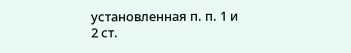установленная п. п. 1 и 2 ст.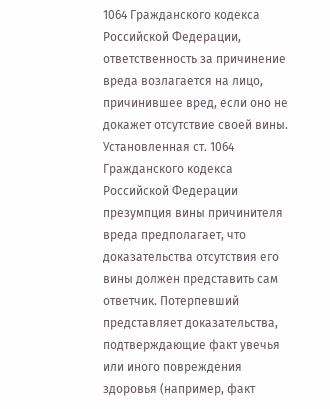1064 Гражданского кодекса Российской Федерации, ответственность за причинение вреда возлагается на лицо, причинившее вред, если оно не докажет отсутствие своей вины. Установленная ст. 1064 Гражданского кодекса Российской Федерации презумпция вины причинителя вреда предполагает, что доказательства отсутствия его вины должен представить сам ответчик. Потерпевший представляет доказательства, подтверждающие факт увечья или иного повреждения здоровья (например, факт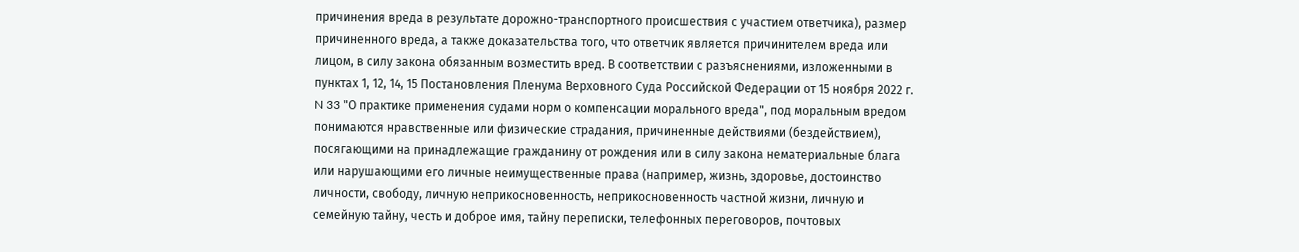причинения вреда в результате дорожно-транспортного происшествия с участием ответчика), размер причиненного вреда, а также доказательства того, что ответчик является причинителем вреда или лицом, в силу закона обязанным возместить вред. В соответствии с разъяснениями, изложенными в пунктах 1, 12, 14, 15 Постановления Пленума Верховного Суда Российской Федерации от 15 ноября 2022 г. N 33 "О практике применения судами норм о компенсации морального вреда", под моральным вредом понимаются нравственные или физические страдания, причиненные действиями (бездействием), посягающими на принадлежащие гражданину от рождения или в силу закона нематериальные блага или нарушающими его личные неимущественные права (например, жизнь, здоровье, достоинство личности, свободу, личную неприкосновенность, неприкосновенность частной жизни, личную и семейную тайну, честь и доброе имя, тайну переписки, телефонных переговоров, почтовых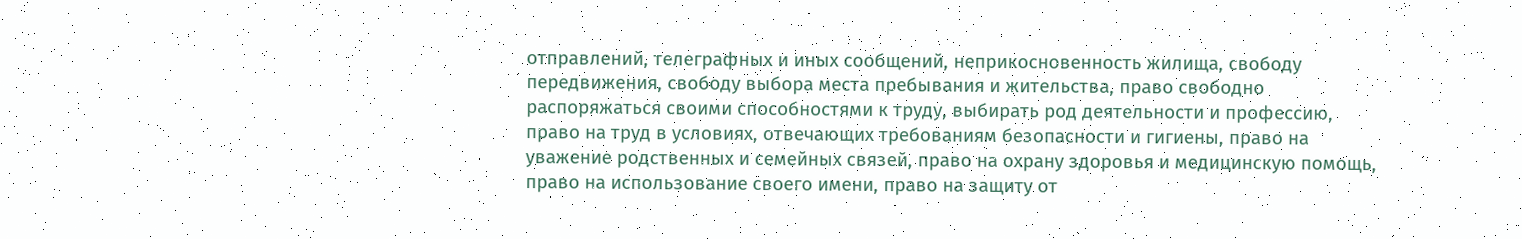отправлений, телеграфных и иных сообщений, неприкосновенность жилища, свободу передвижения, свободу выбора места пребывания и жительства, право свободно распоряжаться своими способностями к труду, выбирать род деятельности и профессию, право на труд в условиях, отвечающих требованиям безопасности и гигиены, право на уважение родственных и семейных связей, право на охрану здоровья и медицинскую помощь, право на использование своего имени, право на защиту от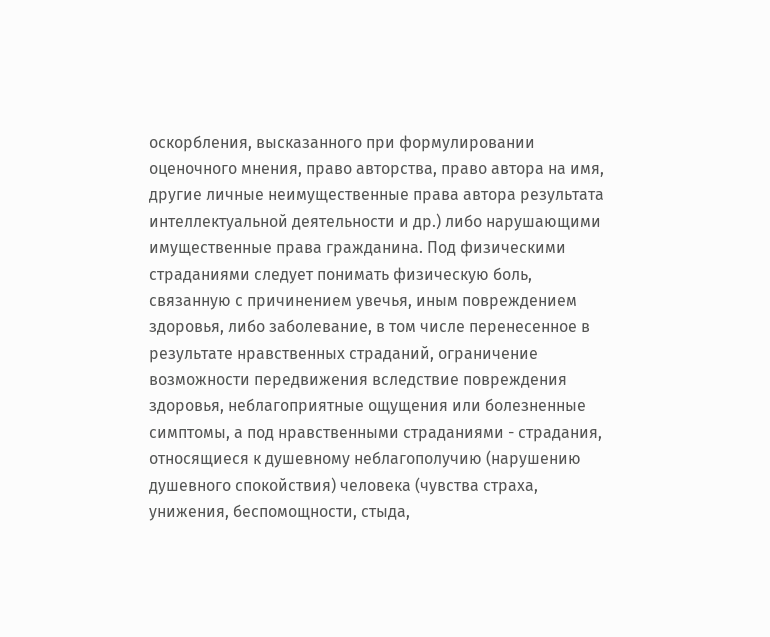оскорбления, высказанного при формулировании оценочного мнения, право авторства, право автора на имя, другие личные неимущественные права автора результата интеллектуальной деятельности и др.) либо нарушающими имущественные права гражданина. Под физическими страданиями следует понимать физическую боль, связанную с причинением увечья, иным повреждением здоровья, либо заболевание, в том числе перенесенное в результате нравственных страданий, ограничение возможности передвижения вследствие повреждения здоровья, неблагоприятные ощущения или болезненные симптомы, а под нравственными страданиями - страдания, относящиеся к душевному неблагополучию (нарушению душевного спокойствия) человека (чувства страха, унижения, беспомощности, стыда,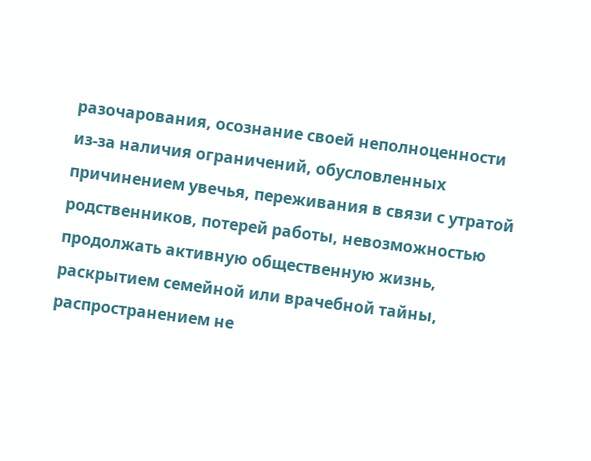разочарования, осознание своей неполноценности из-за наличия ограничений, обусловленных причинением увечья, переживания в связи с утратой родственников, потерей работы, невозможностью продолжать активную общественную жизнь, раскрытием семейной или врачебной тайны, распространением не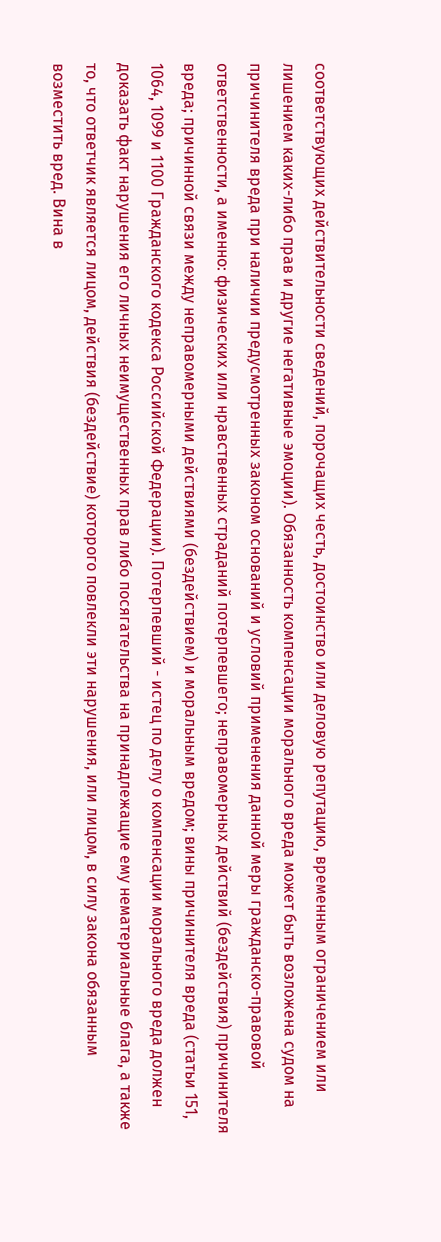соответствующих действительности сведений, порочащих честь, достоинство или деловую репутацию, временным ограничением или лишением каких-либо прав и другие негативные эмоции). Обязанность компенсации морального вреда может быть возложена судом на причинителя вреда при наличии предусмотренных законом оснований и условий применения данной меры гражданско-правовой ответственности, а именно: физических или нравственных страданий потерпевшего; неправомерных действий (бездействия) причинителя вреда; причинной связи между неправомерными действиями (бездействием) и моральным вредом; вины причинителя вреда (статьи 151, 1064, 1099 и 1100 Гражданского кодекса Российской Федерации). Потерпевший - истец по делу о компенсации морального вреда должен доказать факт нарушения его личных неимущественных прав либо посягательства на принадлежащие ему нематериальные блага, а также то, что ответчик является лицом, действия (бездействие) которого повлекли эти нарушения, или лицом, в силу закона обязанным возместить вред. Вина в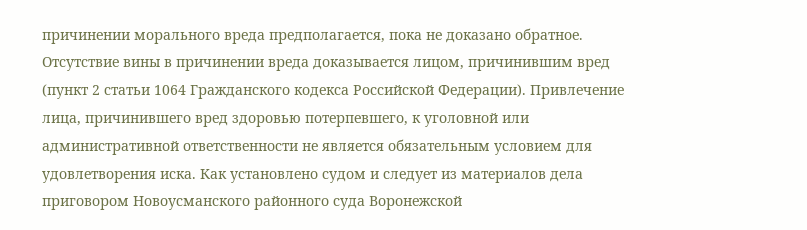причинении морального вреда предполагается, пока не доказано обратное. Отсутствие вины в причинении вреда доказывается лицом, причинившим вред (пункт 2 статьи 1064 Гражданского кодекса Российской Федерации). Привлечение лица, причинившего вред здоровью потерпевшего, к уголовной или административной ответственности не является обязательным условием для удовлетворения иска. Как установлено судом и следует из материалов дела приговором Новоусманского районного суда Воронежской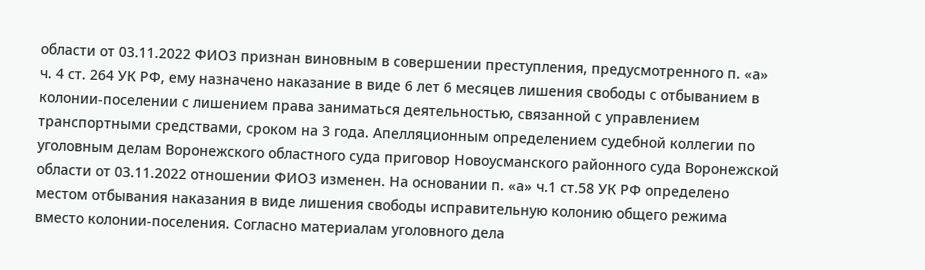области от 03.11.2022 ФИО3 признан виновным в совершении преступления, предусмотренного п. «а» ч. 4 ст. 264 УК РФ, ему назначено наказание в виде 6 лет 6 месяцев лишения свободы с отбыванием в колонии-поселении с лишением права заниматься деятельностью, связанной с управлением транспортными средствами, сроком на 3 года. Апелляционным определением судебной коллегии по уголовным делам Воронежского областного суда приговор Новоусманского районного суда Воронежской области от 03.11.2022 отношении ФИО3 изменен. На основании п. «а» ч.1 ст.58 УК РФ определено местом отбывания наказания в виде лишения свободы исправительную колонию общего режима вместо колонии-поселения. Согласно материалам уголовного дела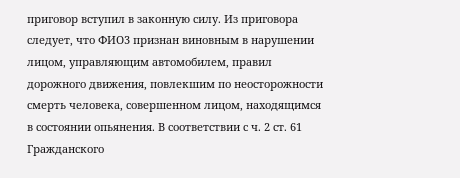приговор вступил в законную силу. Из приговора следует, что ФИО3 признан виновным в нарушении лицом, управляющим автомобилем, правил дорожного движения, повлекшим по неосторожности смерть человека, совершенном лицом, находящимся в состоянии опьянения. В соответствии с ч. 2 ст. 61 Гражданского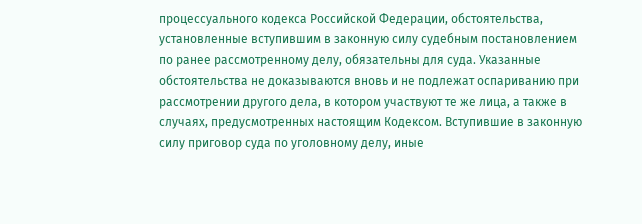процессуального кодекса Российской Федерации, обстоятельства, установленные вступившим в законную силу судебным постановлением по ранее рассмотренному делу, обязательны для суда. Указанные обстоятельства не доказываются вновь и не подлежат оспариванию при рассмотрении другого дела, в котором участвуют те же лица, а также в случаях, предусмотренных настоящим Кодексом. Вступившие в законную силу приговор суда по уголовному делу, иные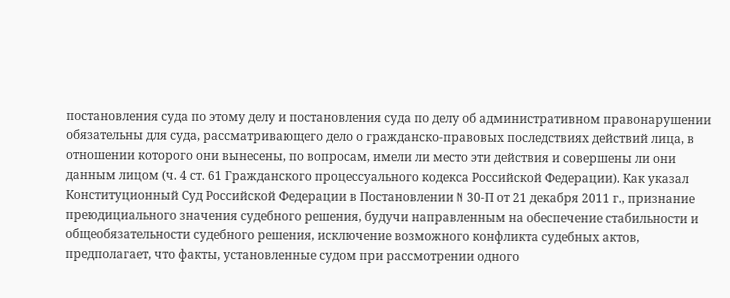постановления суда по этому делу и постановления суда по делу об административном правонарушении обязательны для суда, рассматривающего дело о гражданско-правовых последствиях действий лица, в отношении которого они вынесены, по вопросам, имели ли место эти действия и совершены ли они данным лицом (ч. 4 ст. 61 Гражданского процессуального кодекса Российской Федерации). Как указал Конституционный Суд Российской Федерации в Постановлении N 30-П от 21 декабря 2011 г., признание преюдициального значения судебного решения, будучи направленным на обеспечение стабильности и общеобязательности судебного решения, исключение возможного конфликта судебных актов, предполагает, что факты, установленные судом при рассмотрении одного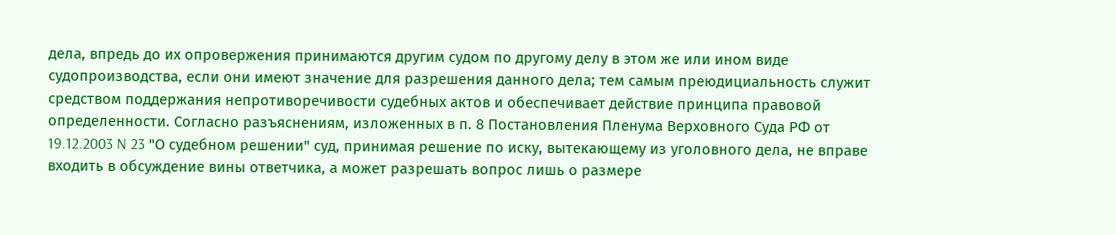дела, впредь до их опровержения принимаются другим судом по другому делу в этом же или ином виде судопроизводства, если они имеют значение для разрешения данного дела; тем самым преюдициальность служит средством поддержания непротиворечивости судебных актов и обеспечивает действие принципа правовой определенности. Согласно разъяснениям, изложенных в п. 8 Постановления Пленума Верховного Суда РФ от 19.12.2003 N 23 "О судебном решении" суд, принимая решение по иску, вытекающему из уголовного дела, не вправе входить в обсуждение вины ответчика, а может разрешать вопрос лишь о размере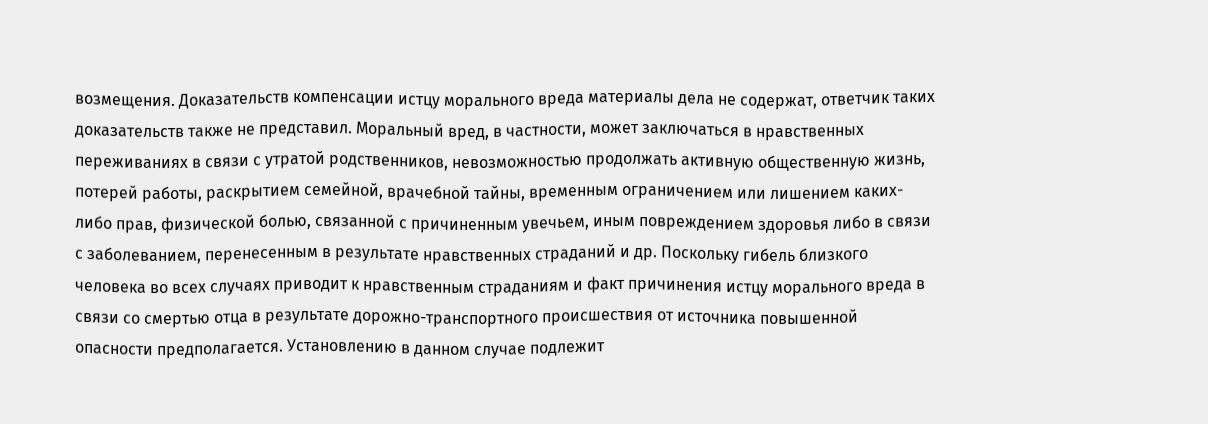возмещения. Доказательств компенсации истцу морального вреда материалы дела не содержат, ответчик таких доказательств также не представил. Моральный вред, в частности, может заключаться в нравственных переживаниях в связи с утратой родственников, невозможностью продолжать активную общественную жизнь, потерей работы, раскрытием семейной, врачебной тайны, временным ограничением или лишением каких-либо прав, физической болью, связанной с причиненным увечьем, иным повреждением здоровья либо в связи с заболеванием, перенесенным в результате нравственных страданий и др. Поскольку гибель близкого человека во всех случаях приводит к нравственным страданиям и факт причинения истцу морального вреда в связи со смертью отца в результате дорожно-транспортного происшествия от источника повышенной опасности предполагается. Установлению в данном случае подлежит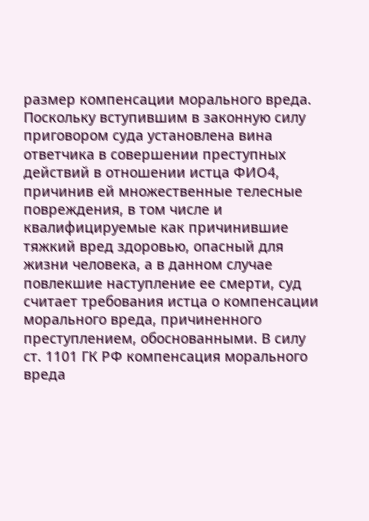размер компенсации морального вреда. Поскольку вступившим в законную силу приговором суда установлена вина ответчика в совершении преступных действий в отношении истца ФИО4, причинив ей множественные телесные повреждения, в том числе и квалифицируемые как причинившие тяжкий вред здоровью, опасный для жизни человека, а в данном случае повлекшие наступление ее смерти, суд считает требования истца о компенсации морального вреда, причиненного преступлением, обоснованными. В силу ст. 1101 ГК РФ компенсация морального вреда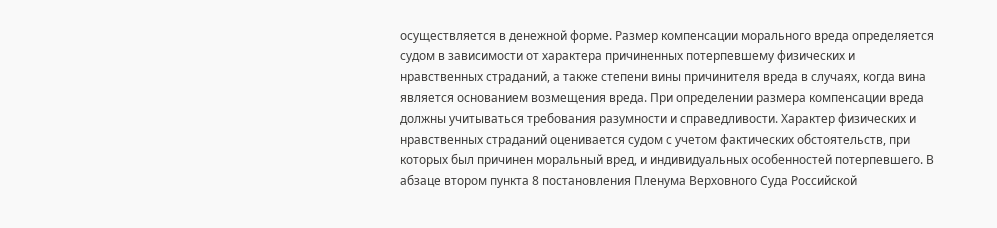осуществляется в денежной форме. Размер компенсации морального вреда определяется судом в зависимости от характера причиненных потерпевшему физических и нравственных страданий, а также степени вины причинителя вреда в случаях, когда вина является основанием возмещения вреда. При определении размера компенсации вреда должны учитываться требования разумности и справедливости. Характер физических и нравственных страданий оценивается судом с учетом фактических обстоятельств, при которых был причинен моральный вред, и индивидуальных особенностей потерпевшего. В абзаце втором пункта 8 постановления Пленума Верховного Суда Российской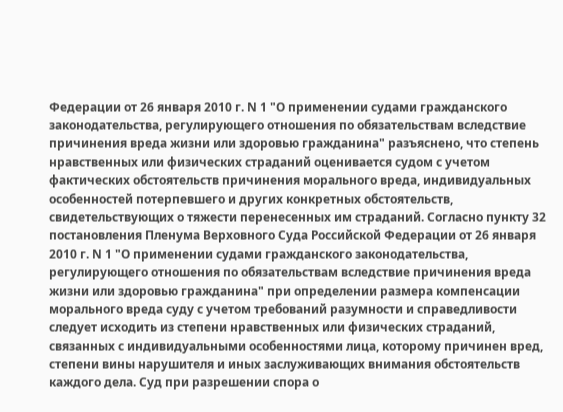Федерации от 26 января 2010 г. N 1 "О применении судами гражданского законодательства, регулирующего отношения по обязательствам вследствие причинения вреда жизни или здоровью гражданина" разъяснено, что степень нравственных или физических страданий оценивается судом с учетом фактических обстоятельств причинения морального вреда, индивидуальных особенностей потерпевшего и других конкретных обстоятельств, свидетельствующих о тяжести перенесенных им страданий. Согласно пункту 32 постановления Пленума Верховного Суда Российской Федерации от 26 января 2010 г. N 1 "О применении судами гражданского законодательства, регулирующего отношения по обязательствам вследствие причинения вреда жизни или здоровью гражданина" при определении размера компенсации морального вреда суду с учетом требований разумности и справедливости следует исходить из степени нравственных или физических страданий, связанных с индивидуальными особенностями лица, которому причинен вред, степени вины нарушителя и иных заслуживающих внимания обстоятельств каждого дела. Суд при разрешении спора о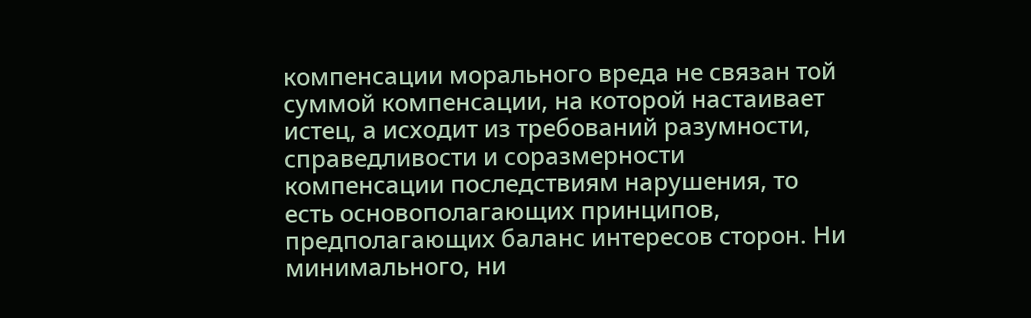компенсации морального вреда не связан той суммой компенсации, на которой настаивает истец, а исходит из требований разумности, справедливости и соразмерности компенсации последствиям нарушения, то есть основополагающих принципов, предполагающих баланс интересов сторон. Ни минимального, ни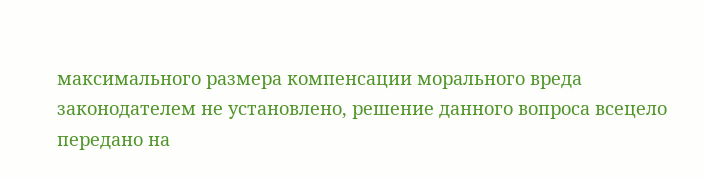максимального размера компенсации морального вреда законодателем не установлено, решение данного вопроса всецело передано на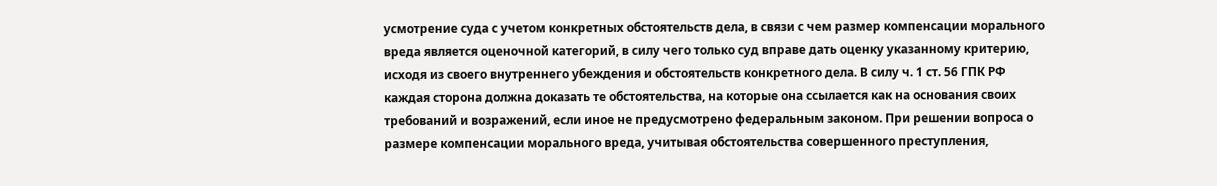усмотрение суда с учетом конкретных обстоятельств дела, в связи с чем размер компенсации морального вреда является оценочной категорий, в силу чего только суд вправе дать оценку указанному критерию, исходя из своего внутреннего убеждения и обстоятельств конкретного дела. В силу ч. 1 ст. 56 ГПК РФ каждая сторона должна доказать те обстоятельства, на которые она ссылается как на основания своих требований и возражений, если иное не предусмотрено федеральным законом. При решении вопроса о размере компенсации морального вреда, учитывая обстоятельства совершенного преступления,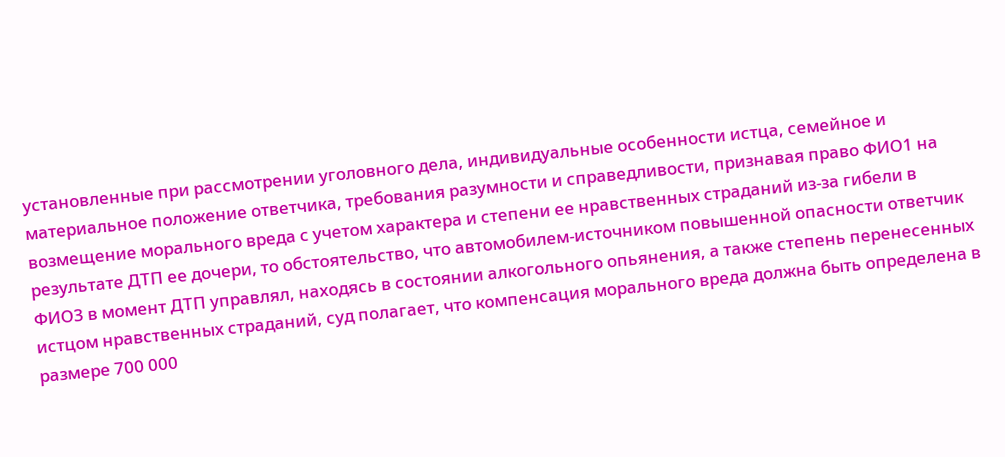установленные при рассмотрении уголовного дела, индивидуальные особенности истца, семейное и материальное положение ответчика, требования разумности и справедливости, признавая право ФИО1 на возмещение морального вреда с учетом характера и степени ее нравственных страданий из-за гибели в результате ДТП ее дочери, то обстоятельство, что автомобилем-источником повышенной опасности ответчик ФИО3 в момент ДТП управлял, находясь в состоянии алкогольного опьянения, а также степень перенесенных истцом нравственных страданий, суд полагает, что компенсация морального вреда должна быть определена в размере 700 000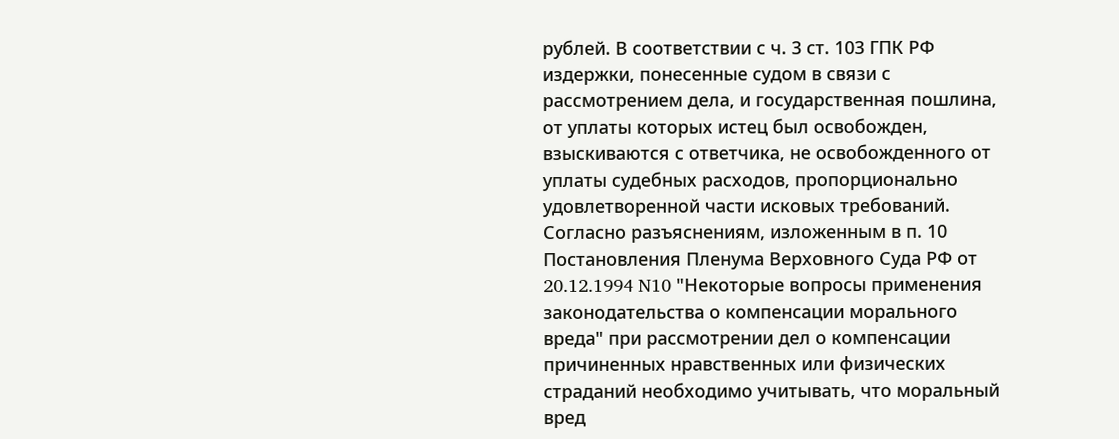рублей. В соответствии с ч. 3 ст. 103 ГПК РФ издержки, понесенные судом в связи с рассмотрением дела, и государственная пошлина, от уплаты которых истец был освобожден, взыскиваются с ответчика, не освобожденного от уплаты судебных расходов, пропорционально удовлетворенной части исковых требований. Согласно разъяснениям, изложенным в п. 10 Постановления Пленума Верховного Суда РФ от 20.12.1994 N10 "Некоторые вопросы применения законодательства о компенсации морального вреда" при рассмотрении дел о компенсации причиненных нравственных или физических страданий необходимо учитывать, что моральный вред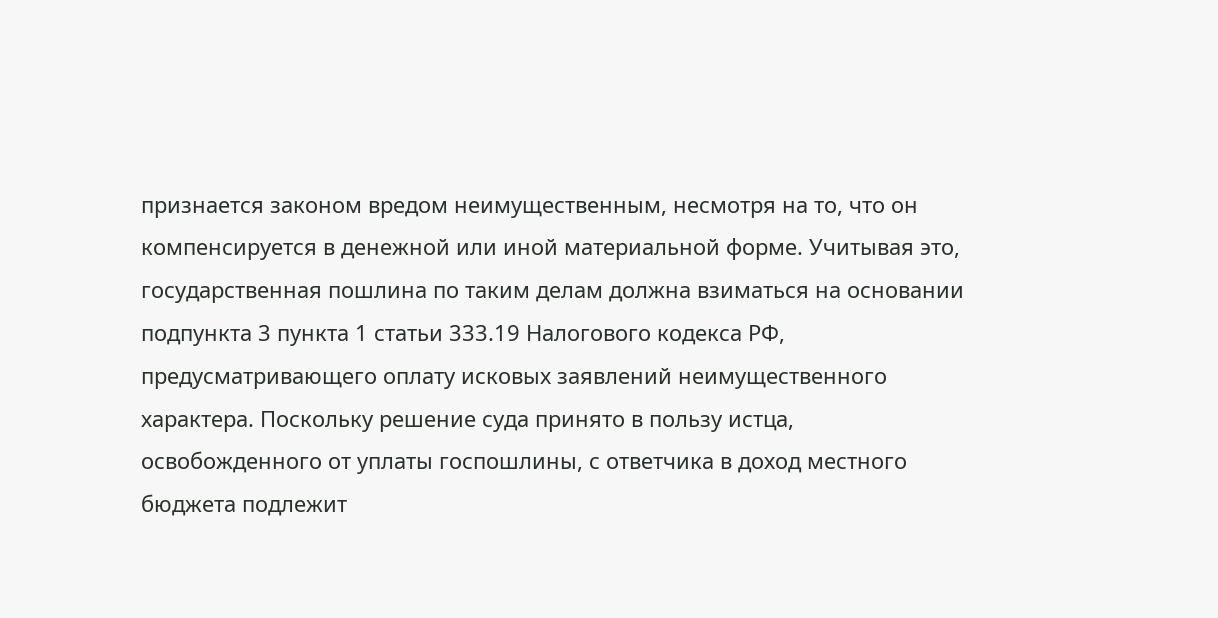признается законом вредом неимущественным, несмотря на то, что он компенсируется в денежной или иной материальной форме. Учитывая это, государственная пошлина по таким делам должна взиматься на основании подпункта 3 пункта 1 статьи 333.19 Налогового кодекса РФ, предусматривающего оплату исковых заявлений неимущественного характера. Поскольку решение суда принято в пользу истца, освобожденного от уплаты госпошлины, с ответчика в доход местного бюджета подлежит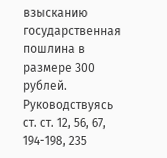взысканию государственная пошлина в размере 300 рублей. Руководствуясь ст. ст. 12, 56, 67, 194-198, 235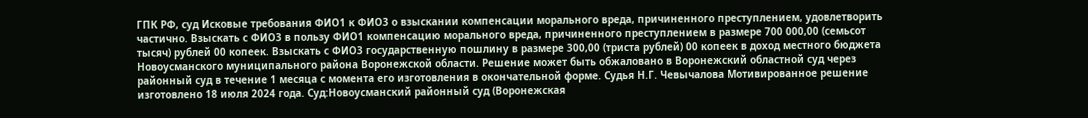ГПК РФ, суд Исковые требования ФИО1 к ФИО3 о взыскании компенсации морального вреда, причиненного преступлением, удовлетворить частично. Взыскать с ФИО3 в пользу ФИО1 компенсацию морального вреда, причиненного преступлением в размере 700 000,00 (семьсот тысяч) рублей 00 копеек. Взыскать с ФИО3 государственную пошлину в размере 300,00 (триста рублей) 00 копеек в доход местного бюджета Новоусманского муниципального района Воронежской области. Решение может быть обжаловано в Воронежский областной суд через районный суд в течение 1 месяца с момента его изготовления в окончательной форме. Судья Н.Г. Чевычалова Мотивированное решение изготовлено 18 июля 2024 года. Суд:Новоусманский районный суд (Воронежская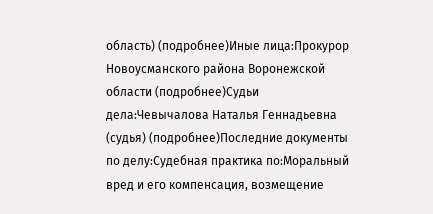область) (подробнее)Иные лица:Прокурор Новоусманского района Воронежской области (подробнее)Судьи дела:Чевычалова Наталья Геннадьевна (судья) (подробнее)Последние документы по делу:Судебная практика по:Моральный вред и его компенсация, возмещение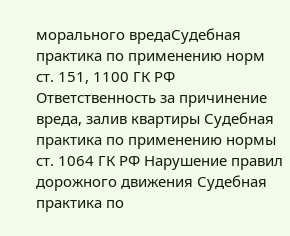морального вредаСудебная практика по применению норм ст. 151, 1100 ГК РФ Ответственность за причинение вреда, залив квартиры Судебная практика по применению нормы ст. 1064 ГК РФ Нарушение правил дорожного движения Судебная практика по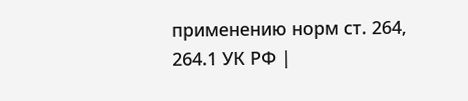применению норм ст. 264, 264.1 УК РФ |